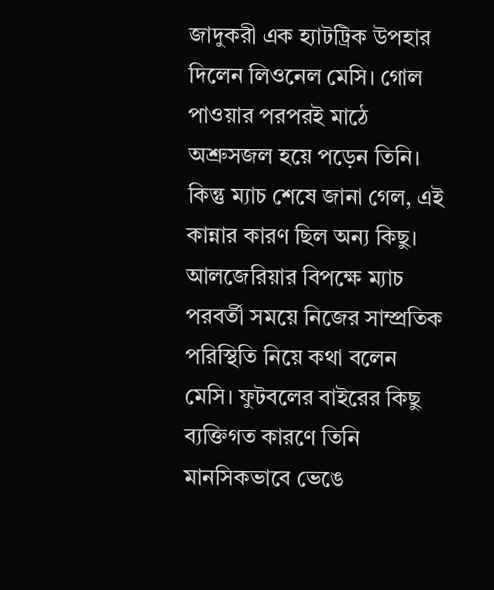জাদুকরী এক হ্যাটট্রিক উপহার দিলেন লিওনেল মেসি। গোল পাওয়ার পরপরই মাঠে অশ্রুসজল হয়ে পড়েন তিনি। কিন্তু ম্যাচ শেষে জানা গেল, এই কান্নার কারণ ছিল অন্য কিছু।
আলজেরিয়ার বিপক্ষে ম্যাচ পরবর্তী সময়ে নিজের সাম্প্রতিক পরিস্থিতি নিয়ে কথা বলেন মেসি। ফুটবলের বাইরের কিছু ব্যক্তিগত কারণে তিনি মানসিকভাবে ভেঙে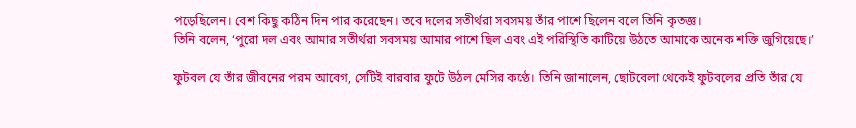পড়েছিলেন। বেশ কিছু কঠিন দিন পার করেছেন। তবে দলের সতীর্থরা সবসময় তাঁর পাশে ছিলেন বলে তিনি কৃতজ্ঞ।
তিনি বলেন, ‘পুরো দল এবং আমার সতীর্থরা সবসময় আমার পাশে ছিল এবং এই পরিস্থিতি কাটিয়ে উঠতে আমাকে অনেক শক্তি জুগিয়েছে।’

ফুটবল যে তাঁর জীবনের পরম আবেগ, সেটিই বারবার ফুটে উঠল মেসির কণ্ঠে। তিনি জানালেন, ছোটবেলা থেকেই ফুটবলের প্রতি তাঁর যে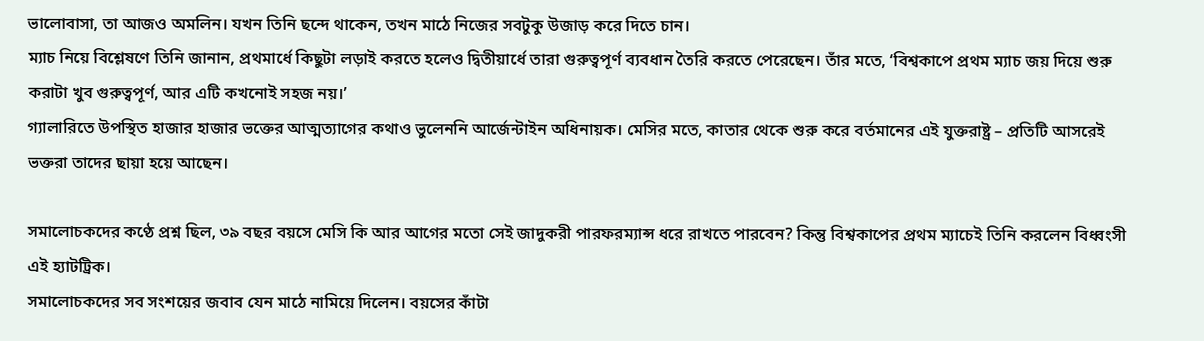ভালোবাসা, তা আজও অমলিন। যখন তিনি ছন্দে থাকেন, তখন মাঠে নিজের সবটুকু উজাড় করে দিতে চান।
ম্যাচ নিয়ে বিশ্লেষণে তিনি জানান, প্রথমার্ধে কিছুটা লড়াই করতে হলেও দ্বিতীয়ার্ধে তারা গুরুত্বপূর্ণ ব্যবধান তৈরি করতে পেরেছেন। তাঁর মতে, ‘বিশ্বকাপে প্রথম ম্যাচ জয় দিয়ে শুরু করাটা খুব গুরুত্বপূর্ণ, আর এটি কখনোই সহজ নয়।’
গ্যালারিতে উপস্থিত হাজার হাজার ভক্তের আত্মত্যাগের কথাও ভুলেননি আর্জেন্টাইন অধিনায়ক। মেসির মতে, কাতার থেকে শুরু করে বর্তমানের এই যুক্তরাষ্ট্র – প্রতিটি আসরেই ভক্তরা তাদের ছায়া হয়ে আছেন।

সমালোচকদের কণ্ঠে প্রশ্ন ছিল, ৩৯ বছর বয়সে মেসি কি আর আগের মতো সেই জাদুকরী পারফরম্যান্স ধরে রাখতে পারবেন? কিন্তু বিশ্বকাপের প্রথম ম্যাচেই তিনি করলেন বিধ্বংসী এই হ্যাটট্রিক।
সমালোচকদের সব সংশয়ের জবাব যেন মাঠে নামিয়ে দিলেন। বয়সের কাঁটা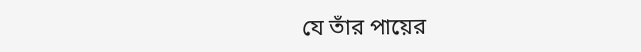যে তাঁর পায়ের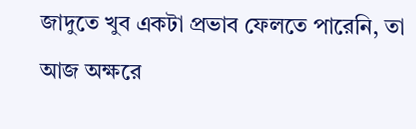জাদুতে খুব একটা প্রভাব ফেলতে পারেনি, তা আজ অক্ষরে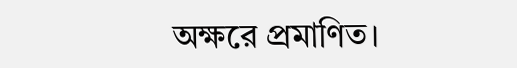অক্ষরে প্রমাণিত।